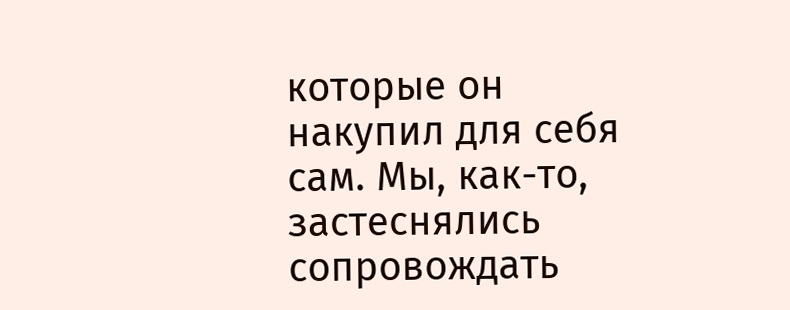которые он накупил для себя сам. Мы, как-то, застеснялись сопровождать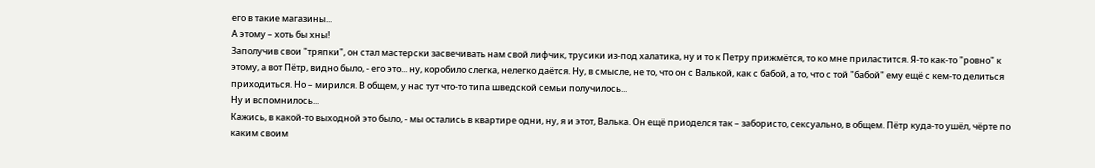его в такие магазины...
А этому – хоть бы хны!
Заполучив свои "тряпки", он стал мастерски засвечивать нам свой лифчик, трусики из-под халатика, ну и то к Петру прижмётся, то ко мне приластится. Я-то как-то "ровно" к этому, а вот Пётр, видно было, - его это... ну, коробило слегка, нелегко даётся. Ну, в смысле, не то, что он с Валькой, как с бабой, а то, что с той "бабой" ему ещё с кем-то делиться приходиться. Но – мирился. В общем, у нас тут что-то типа шведской семьи получилось...
Ну и вспомнилось...
Кажись, в какой-то выходной это было, - мы остались в квартире одни, ну, я и этот, Валька. Он ещё приоделся так – забористо, сексуально, в общем. Пётр куда-то ушёл, чёрте по каким своим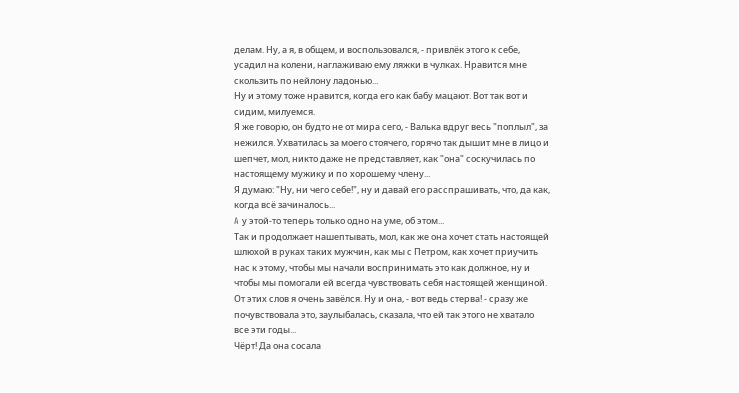делам. Ну, а я, в общем, и воспользовался, - привлёк этого к себе, усадил на колени, наглаживаю ему ляжки в чулках. Нравится мне скользить по нейлону ладонью...
Ну и этому тоже нравится, когда его как бабу мацают. Вот так вот и сидим, милуемся.
Я же говорю, он будто не от мира сего, - Валька вдруг весь "поплыл", за нежился. Ухватилась за моего стоячего, горячо так дышит мне в лицо и шепчет, мол, никто даже не представляет, как "она" соскучилась пo настоящему мужику и пo хорошему члену...
Я думаю: "Ну, ни чего себе!", ну и давай его расспрашивать, что, да как, когда всё зачиналось...
A у этой-то теперь только одно на уме, об этом...
Так и продолжает нашептывать, мол, как же она хочет стать настоящей шлюхой в руках таких мужчин, как мы с Петром, как хочет приучить нас к этому, чтобы мы начали воспринимать это как должное, ну и чтобы мы помогали ей всегда чувствовать себя настоящей женщиной.
От этих слов я очень завёлся. Ну и она, - вот ведь стерва! - сразу же почувствовала это, заулыбалась, сказала, что ей так этого не хватало все эти годы...
Чёрт! Да она сосала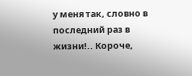у меня так, словно в последний раз в жизни!.. Короче,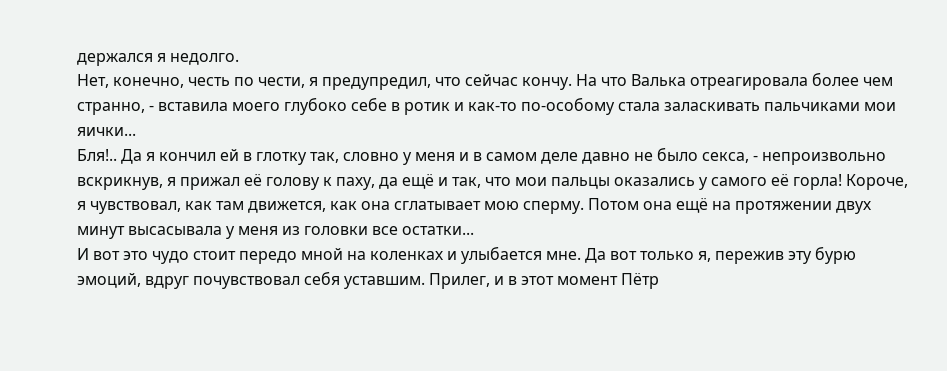держался я недолго.
Нет, конечно, честь по чести, я предупредил, что сейчас кончу. На что Валька отреагировала более чем странно, - вставила моего глубоко себе в ротик и как-то по-особому стала заласкивать пальчиками мои яички...
Бля!.. Да я кончил ей в глотку так, словно у меня и в самом деле давно не было секса, - непроизвольно вскрикнув, я прижал её голову к паху, да ещё и так, что мои пальцы оказались у самого её горла! Короче, я чувствовал, как там движется, как она сглатывает мою сперму. Потом она ещё на протяжении двух минут высасывала у меня из головки все остатки...
И вот это чудо стоит передо мной на коленках и улыбается мне. Да вот только я, пережив эту бурю эмоций, вдруг почувствовал себя уставшим. Прилег, и в этот момент Пётр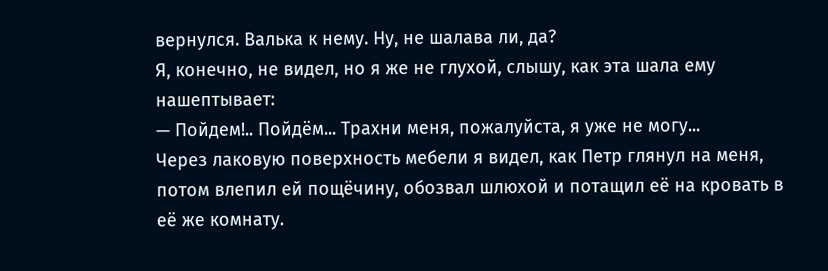вернулся. Валька к нему. Ну, не шалава ли, да?
Я, конечно, не видел, но я же не глухой, слышу, как эта шала ему нашептывает:
— Пойдем!.. Пойдём... Трахни меня, пожалуйста, я уже не могу...
Через лаковую поверхность мебели я видел, как Петр глянул на меня, потом влепил ей пощёчину, обозвал шлюхой и потащил её на кровать в её же комнату.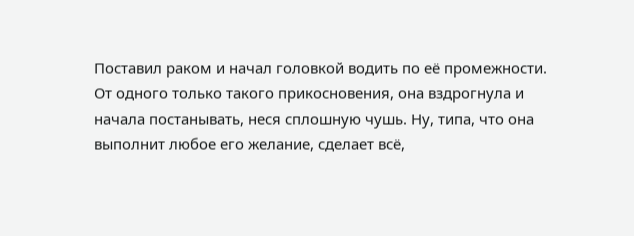Поставил раком и начал головкой водить по её промежности. От одного только такого прикосновения, она вздрогнула и начала постанывать, неся сплошную чушь. Ну, типа, что она выполнит любое его желание, сделает всё,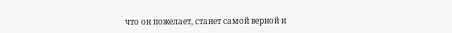что он пожелает, станет самой верной и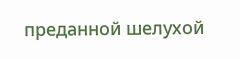преданной шелухой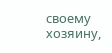своему хозяину,